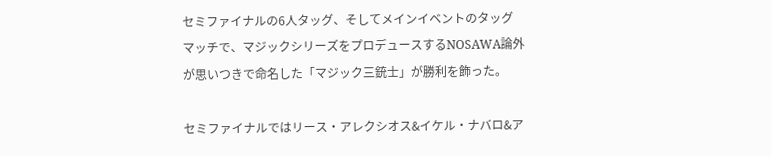セミファイナルの6人タッグ、そしてメインイベントのタッグマッチで、マジックシリーズをプロデュースするNOSAWA論外が思いつきで命名した「マジック三銃士」が勝利を飾った。

セミファイナルではリース・アレクシオス&イケル・ナバロ&ア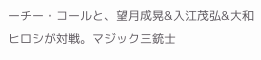ーチー・コールと、望月成晃&入江茂弘&大和ヒロシが対戦。マジック三銃士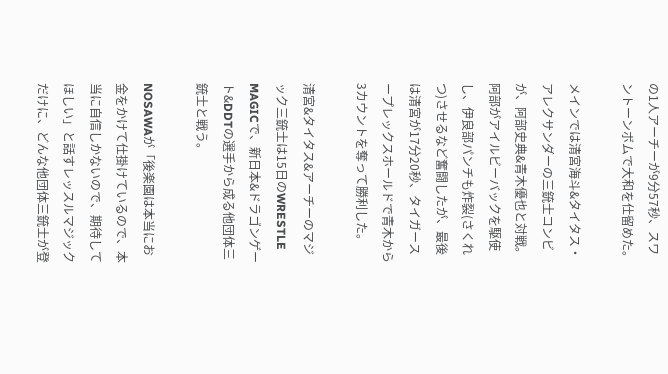の1人アーチーが9分57秒、スワントーンボムで大和を仕留めた。

メインでは清宮海斗&タイタス・アレクサンダーの三銃士コンビが、阿部史典&青木優也と対戦。阿部がアイルビーバックを駆使し、伊良部パンチも炸裂(さくれつ)させるなど奮闘したが、最後は清宮が17分20秒、タイガースープレックスホールドで青木から3カウントを奪って勝利した。

清宮&タイタス&アーチーのマジック三銃士は15日のWRESTLE MAGICで、新日本&ドラゴンゲート&DDTの選手から成る他団体三銃士と戦う。

NOSAWAが「後楽園は本当にお金をかけて仕掛けているので、本当に自信しかないので、期待してほしい」と話すレッスルマジックだけに、どんな他団体三銃士が登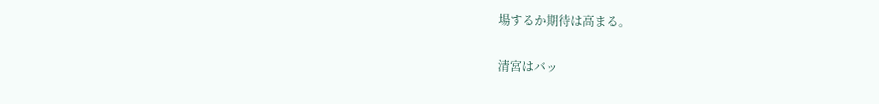場するか期待は高まる。

清宮はバッ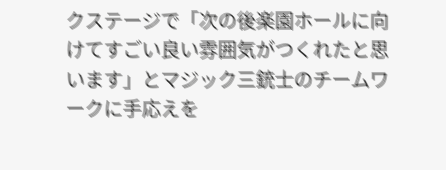クステージで「次の後楽園ホールに向けてすごい良い雰囲気がつくれたと思います」とマジック三銃士のチームワークに手応えを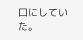口にしていた。